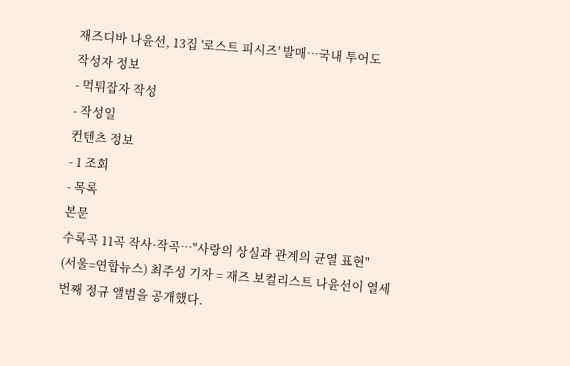재즈디바 나윤선, 13집 '로스트 피시즈' 발매…국내 투어도
작성자 정보
- 먹튀잡자 작성
- 작성일
컨텐츠 정보
- 1 조회
- 목록
본문
수록곡 11곡 작사·작곡…"사랑의 상실과 관계의 균열 표현"
(서울=연합뉴스) 최주성 기자 = 재즈 보컬리스트 나윤선이 열세 번째 정규 앨범을 공개했다.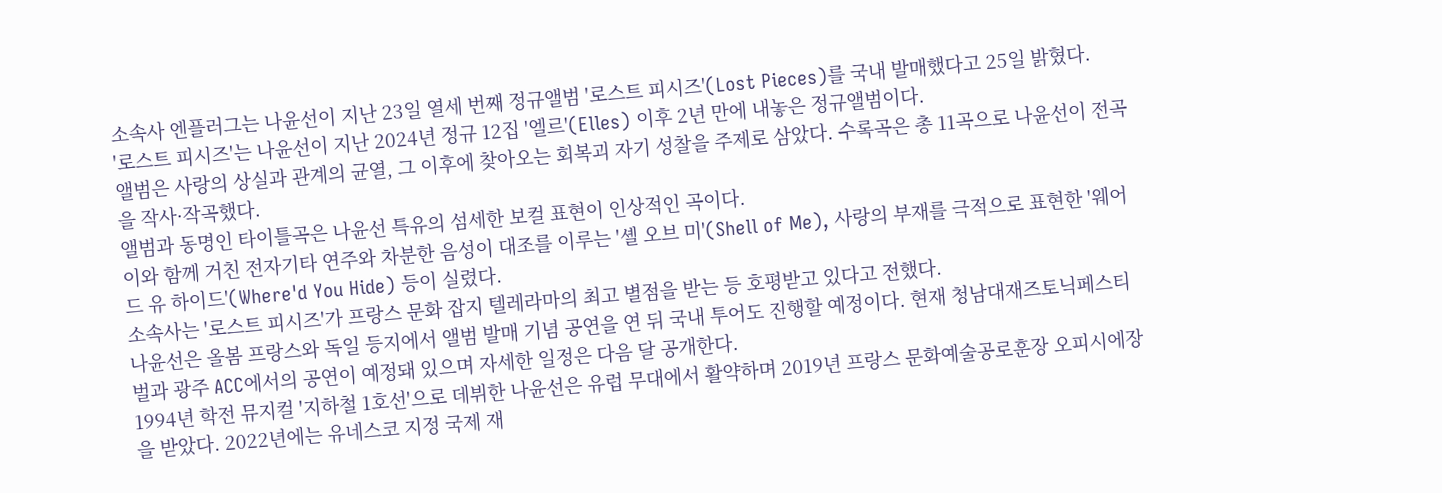소속사 엔플러그는 나윤선이 지난 23일 열세 번째 정규앨범 '로스트 피시즈'(Lost Pieces)를 국내 발매했다고 25일 밝혔다.
'로스트 피시즈'는 나윤선이 지난 2024년 정규 12집 '엘르'(Elles) 이후 2년 만에 내놓은 정규앨범이다.
앨범은 사랑의 상실과 관계의 균열, 그 이후에 찾아오는 회복괴 자기 성찰을 주제로 삼았다. 수록곡은 총 11곡으로 나윤선이 전곡을 작사·작곡했다.
앨범과 동명인 타이틀곡은 나윤선 특유의 섬세한 보컬 표현이 인상적인 곡이다.
이와 함께 거친 전자기타 연주와 차분한 음성이 대조를 이루는 '셸 오브 미'(Shell of Me), 사랑의 부재를 극적으로 표현한 '웨어드 유 하이드'(Where'd You Hide) 등이 실렸다.
소속사는 '로스트 피시즈'가 프랑스 문화 잡지 텔레라마의 최고 별점을 받는 등 호평받고 있다고 전했다.
나윤선은 올봄 프랑스와 독일 등지에서 앨범 발매 기념 공연을 연 뒤 국내 투어도 진행할 예정이다. 현재 청남대재즈토닉페스티벌과 광주 ACC에서의 공연이 예정돼 있으며 자세한 일정은 다음 달 공개한다.
1994년 학전 뮤지컬 '지하철 1호선'으로 데뷔한 나윤선은 유럽 무대에서 활약하며 2019년 프랑스 문화예술공로훈장 오피시에장을 받았다. 2022년에는 유네스코 지정 국제 재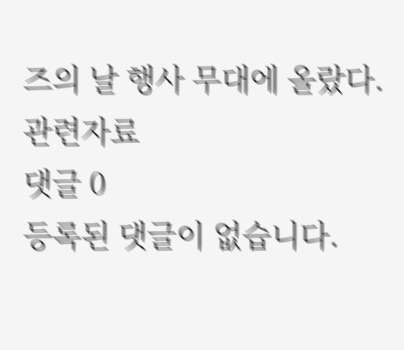즈의 날 행사 무대에 올랐다.
관련자료
댓글 0
등록된 댓글이 없습니다.